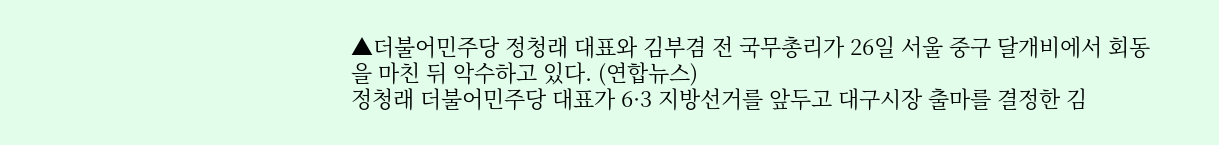▲더불어민주당 정청래 대표와 김부겸 전 국무총리가 26일 서울 중구 달개비에서 회동을 마친 뒤 악수하고 있다. (연합뉴스)
정청래 더불어민주당 대표가 6·3 지방선거를 앞두고 대구시장 출마를 결정한 김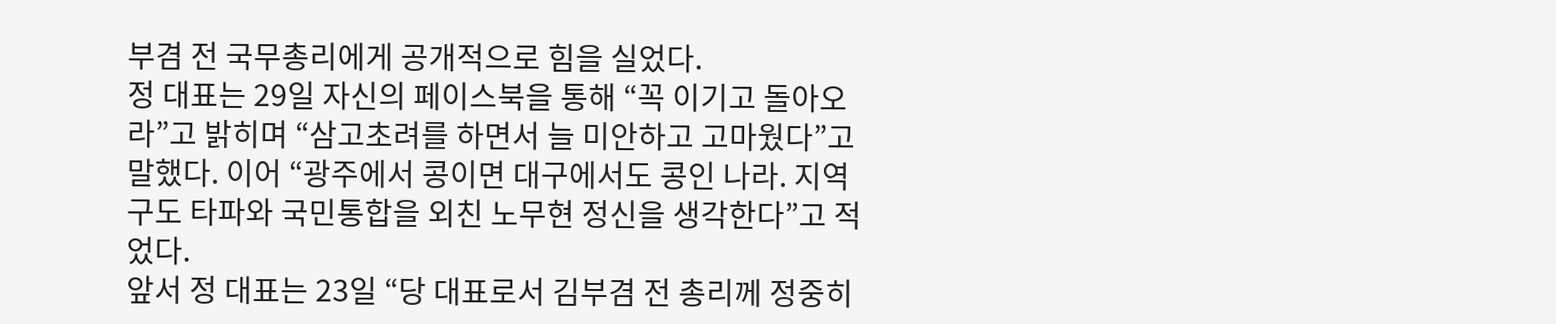부겸 전 국무총리에게 공개적으로 힘을 실었다.
정 대표는 29일 자신의 페이스북을 통해 “꼭 이기고 돌아오라”고 밝히며 “삼고초려를 하면서 늘 미안하고 고마웠다”고 말했다. 이어 “광주에서 콩이면 대구에서도 콩인 나라. 지역구도 타파와 국민통합을 외친 노무현 정신을 생각한다”고 적었다.
앞서 정 대표는 23일 “당 대표로서 김부겸 전 총리께 정중히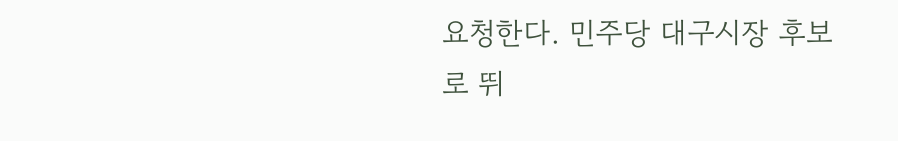요청한다. 민주당 대구시장 후보로 뛰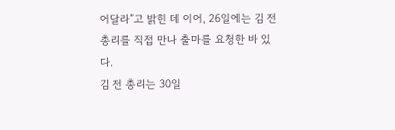어달라”고 밝힌 데 이어, 26일에는 김 전 총리를 직접 만나 출마를 요청한 바 있다.
김 전 총리는 30일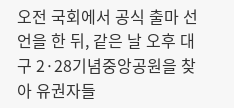오전 국회에서 공식 출마 선언을 한 뒤, 같은 날 오후 대구 2·28기념중앙공원을 찾아 유권자들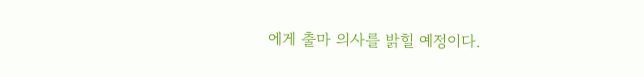에게 출마 의사를 밝힐 예정이다.